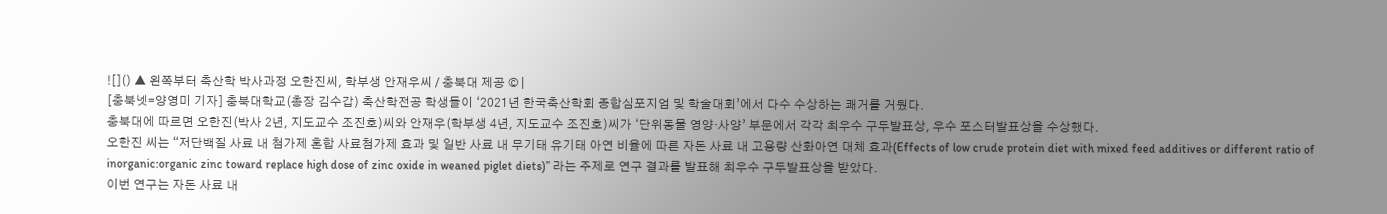![]() ▲ 왼쪽부터 축산학 박사과정 오한진씨, 학부생 안재우씨 / 충북대 제공 © |
[충북넷=양영미 기자] 충북대학교(총장 김수갑) 축산학전공 학생들이 ‘2021년 한국축산학회 종합심포지엄 및 학술대회’에서 다수 수상하는 쾌거를 거뒀다.
충북대에 따르면 오한진(박사 2년, 지도교수 조진호)씨와 안재우(학부생 4년, 지도교수 조진호)씨가 ‘단위동물 영양·사양’ 부문에서 각각 최우수 구두발표상, 우수 포스터발표상을 수상했다.
오한진 씨는 “저단백질 사료 내 첨가제 혼합 사료첨가제 효과 및 일반 사료 내 무기태 유기태 아연 비율에 따른 자돈 사료 내 고용량 산화아연 대체 효과(Effects of low crude protein diet with mixed feed additives or different ratio of inorganic:organic zinc toward replace high dose of zinc oxide in weaned piglet diets)” 라는 주제로 연구 결과를 발표해 최우수 구두발표상을 받았다.
이번 연구는 자돈 사료 내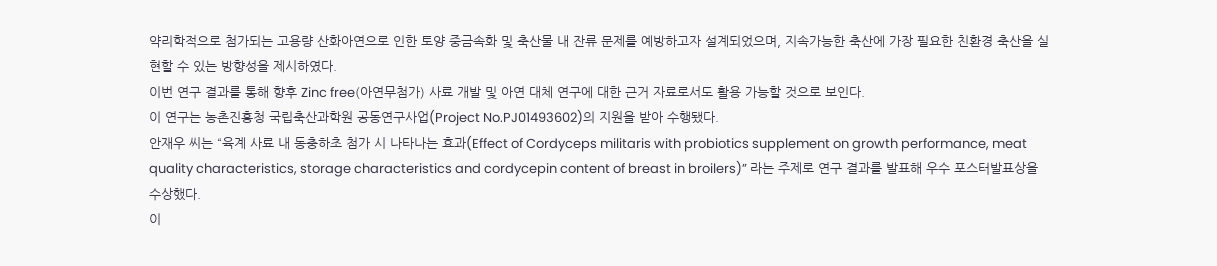약리학적으로 첨가되는 고용량 산화아연으로 인한 토양 중금속화 및 축산물 내 잔류 문제를 예방하고자 설계되었으며, 지속가능한 축산에 가장 필요한 친환경 축산을 실현할 수 있는 방향성을 제시하였다.
이번 연구 결과를 통해 향후 Zinc free(아연무첨가) 사료 개발 및 아연 대체 연구에 대한 근거 자료로서도 활용 가능할 것으로 보인다.
이 연구는 농촌진흥청 국립축산과학원 공동연구사업(Project No.PJ01493602)의 지원을 받아 수행됐다.
안재우 씨는 “육계 사료 내 동충하초 첨가 시 나타나는 효과(Effect of Cordyceps militaris with probiotics supplement on growth performance, meat quality characteristics, storage characteristics and cordycepin content of breast in broilers)” 라는 주제로 연구 결과를 발표해 우수 포스터발표상을 수상했다.
이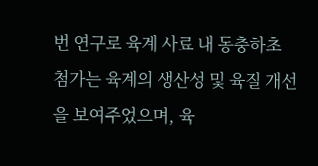번 연구로 육계 사료 내 동충하초 첨가는 육계의 생산성 및 육질 개선을 보여주었으며, 육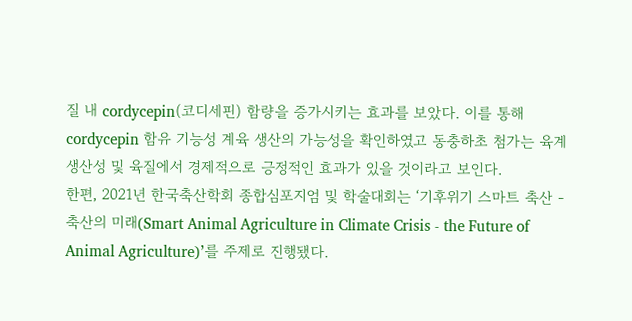질 내 cordycepin(코디세핀) 함량을 증가시키는 효과를 보았다. 이를 통해 cordycepin 함유 기능성 계육 생산의 가능성을 확인하였고 동충하초 첨가는 육계 생산성 및 육질에서 경제적으로 긍정적인 효과가 있을 것이라고 보인다.
한편, 2021년 한국축산학회 종합심포지엄 및 학술대회는 ‘기후위기 스마트 축산 - 축산의 미래(Smart Animal Agriculture in Climate Crisis - the Future of Animal Agriculture)’를 주제로 진행됐다.